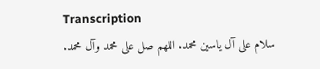Transcription
سلام علی آل یاسین محمد. اللهم صل على محمد وآل محمد.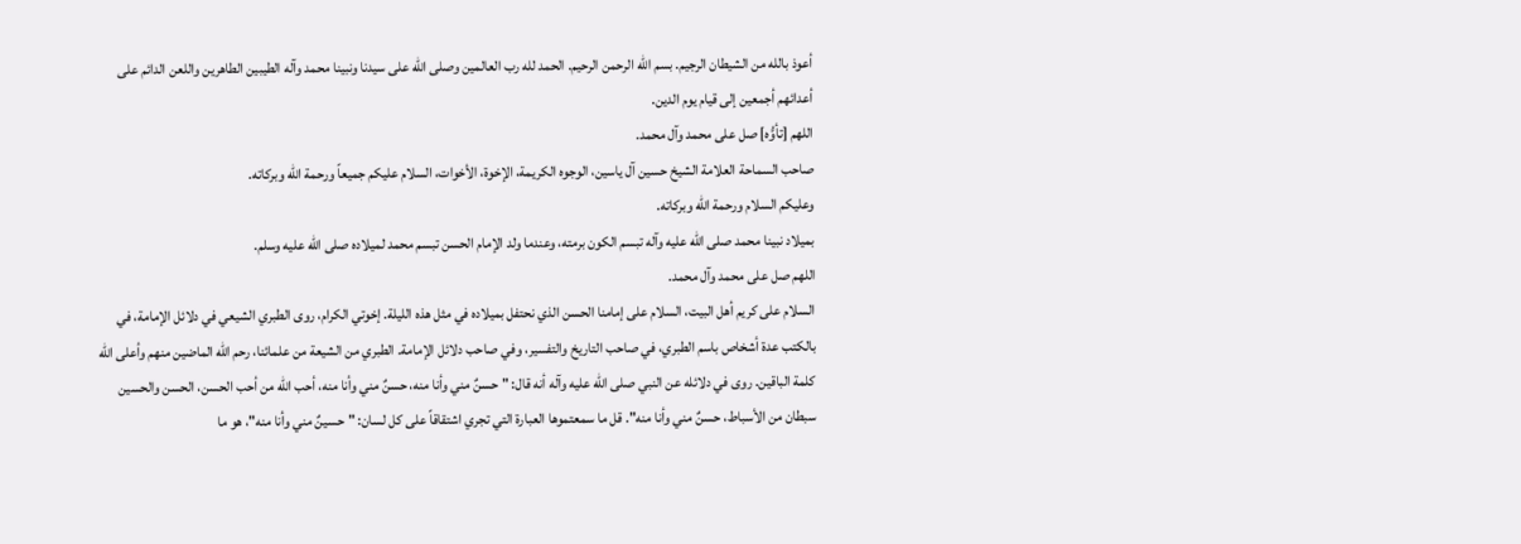أعوذ بالله من الشيطان الرجيم. بسم الله الرحمن الرحيم. الحمد لله رب العالمين وصلى الله على سيدنا ونبينا محمد وآله الطيبين الطاهرين واللعن الدائم على أعدائهم أجمعين إلى قيام يوم الدين.
اللهم [تأوُّه] صل على محمد وآل محمد.
صاحب السماحة العلامة الشيخ حسين آل ياسين، الوجوه الكريمة، الإخوة، الأخوات، السلام عليكم جميعاً ورحمة الله وبركاته.
وعليكم السلام ورحمة الله وبركاته.
بميلاد نبينا محمد صلى الله عليه وآله تبسم الكون برمته، وعندما ولد الإمام الحسن تبسم محمد لميلاده صلى الله عليه وسلم.
اللهم صل على محمد وآل محمد.
السلام على كريم أهل البيت، السلام على إمامنا الحسن الذي نحتفل بميلاده في مثل هذه الليلة. إخوتي الكرام، روى الطبري الشيعي في دلائل الإمامة، في بالكتب عدة أشخاص باسم الطبري، في صاحب التاريخ والتفسير، وفي صاحب دلائل الإمامة. الطبري من الشيعة من علمائنا، رحم الله الماضين منهم وأعلى الله كلمة الباقين. روى في دلائله عن النبي صلى الله عليه وآله أنه قال: "حسنٌ مني وأنا منه، حسنٌ مني وأنا منه، أحب الله من أحب الحسن، الحسن والحسين سبطان من الأسباط، حسنٌ مني وأنا منه". قل ما سمعتموها العبارة التي تجري اشتقاقاً على كل لسان: "حسينٌ مني وأنا منه"، هو ما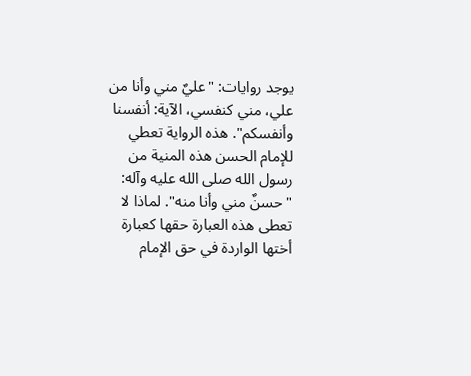يوجد روايات: "عليٌ مني وأنا من علي، مني كنفسي، الآية: أنفسنا وأنفسكم". هذه الرواية تعطي للإمام الحسن هذه المنية من رسول الله صلى الله عليه وآله: "حسنٌ مني وأنا منه". لماذا لا تعطى هذه العبارة حقها كعبارة أختها الواردة في حق الإمام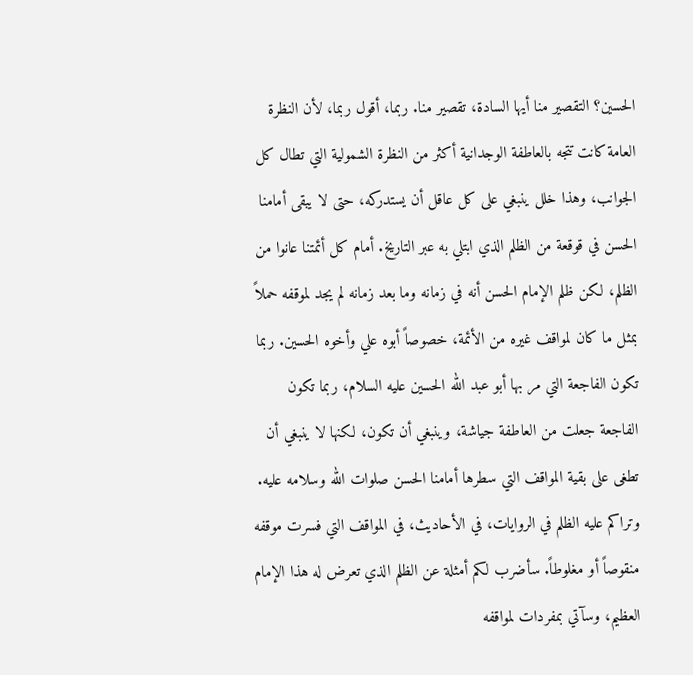الحسين؟ التقصير منا أيها السادة، تقصير منا. ربما، أقول ربما، لأن النظرة العامة كانت تتجه بالعاطفة الوجدانية أكثر من النظرة الشمولية التي تطال كل الجوانب، وهذا خلل ينبغي على كل عاقل أن يستدركه، حتى لا يبقى أمامنا الحسن في قوقعة من الظلم الذي ابتلي به عبر التاريخ. أمام كل أئمتنا عانوا من الظلم، لكن ظلم الإمام الحسن أنه في زمانه وما بعد زمانه لم يجد لموقفه حملاً بمثل ما كان لمواقف غيره من الأئمة، خصوصاً أبوه علي وأخوه الحسين. ربما تكون الفاجعة التي مر بها أبو عبد الله الحسين عليه السلام، ربما تكون الفاجعة جعلت من العاطفة جياشة، وينبغي أن تكون، لكنها لا ينبغي أن تطغى على بقية المواقف التي سطرها أمامنا الحسن صلوات الله وسلامه عليه. وتراكم عليه الظلم في الروايات، في الأحاديث، في المواقف التي فسرت موقفه منقوصاً أو مغلوطاً. سأضرب لكم أمثلة عن الظلم الذي تعرض له هذا الإمام العظيم، وسآتي بمفردات لمواقفه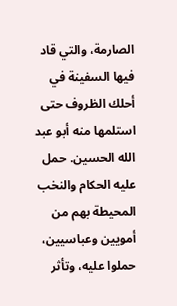الصارمة، والتي قاد فيها السفينة في أحلك الظروف حتى استلمها منه أبو عبد الله الحسين. حمل عليه الحكام والنخب المحيطة بهم من أمويين وعباسيين، حملوا عليه، وتأثر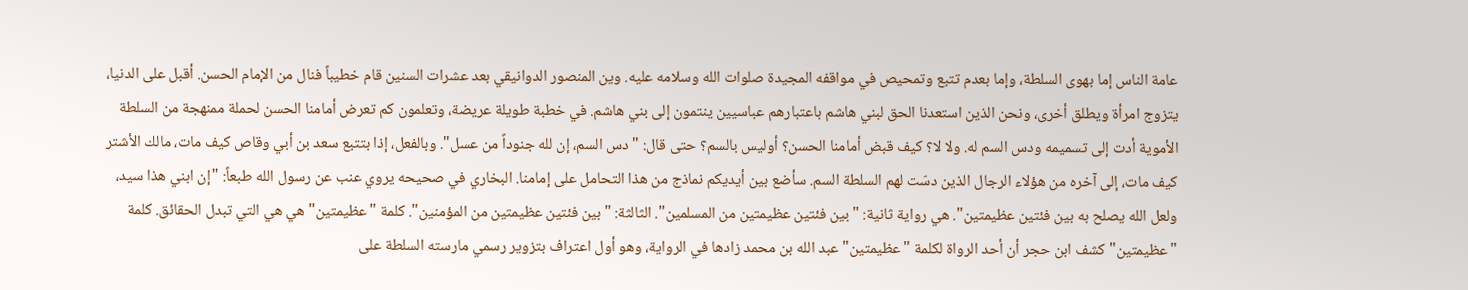عامة الناس إما بهوى السلطة، وإما بعدم تتبع وتمحيص في مواقفه المجيدة صلوات الله وسلامه عليه. وين المنصور الدوانيقي بعد عشرات السنين قام خطيباً فنال من الإمام الحسن. أقبل على الدنيا، يتزوج امرأة ويطلق أخرى، ونحن الذين استعدنا الحق لبني هاشم باعتبارهم عباسيين ينتمون إلى بني هاشم. في خطبة طويلة عريضة، وتعلمون كم تعرض أمامنا الحسن لحملة ممنهجة من السلطة الأموية أدت إلى تسميمه ودس السم له. ولا لا؟ كيف قبض أمامنا الحسن؟ أوليس بالسم؟ حتى قال: "دس السم، إن لله جنوداً من عسل". وبالفعل، إذا بتتبع سعد بن أبي وقاص كيف مات، مالك الأشتر كيف مات، إلى آخره من هؤلاء الرجال الذين دسّت لهم السلطة السم. سأضع بين أيديكم نماذج من هذا التحامل على إمامنا. البخاري في صحيحه يروي عنب عن رسول الله طبعاً: "إن ابني هذا سيد، ولعل الله يصلح به بين فئتين عظيمتين". هي رواية ثانية: "بين فئتين عظيمتين من المسلمين". الثالثة: "بين فئتين عظيمتين من المؤمنين". كلمة "عظيمتين" هي هي التي تبدل الحقائق. كلمة "عظيمتين" كشف ابن حجر أن أحد الرواة لكلمة "عظيمتين" عبد الله بن محمد زادها في الرواية، وهو أول اعتراف بتزوير رسمي مارسته السلطة على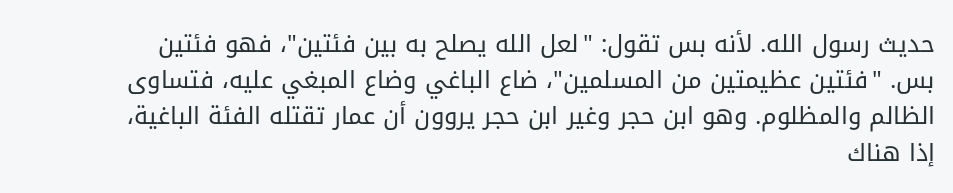حديث رسول الله. لأنه بس تقول: "لعل الله يصلح به بين فئتين"، فهو فئتين بس. "فئتين عظيمتين من المسلمين"، ضاع الباغي وضاع المبغي عليه، فتساوى الظالم والمظلوم. وهو ابن حجر وغير ابن حجر يروون أن عمار تقتله الفئة الباغية، إذا هناك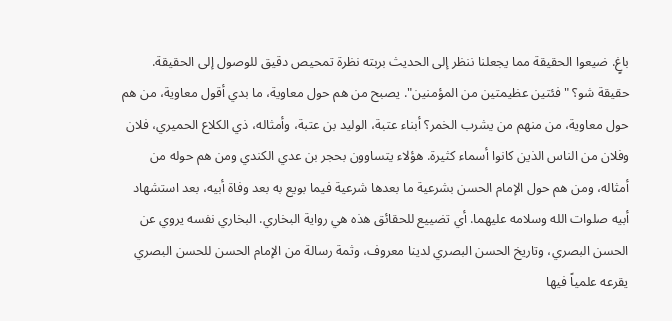باغٍ. ضيعوا الحقيقة مما يجعلنا ننظر إلى الحديث بربته نظرة تمحيص دقيق للوصول إلى الحقيقة. حقيقة شو؟ "فئتين عظيمتين من المؤمنين". يصبح من هم حول معاوية، ما بدي أقول معاوية، من هم حول معاوية، من منهم من يشرب الخمر؟ أبناء عتبة، الوليد بن عتبة، وأمثاله، ذي الكلاع الحميري، فلان وفلان من الناس الذين كانوا أسماء كثيرة. هؤلاء يتساوون بحجر بن عدي الكندي ومن هم حوله من أمثاله، ومن هم حول الإمام الحسن بشرعية ما بعدها شرعية فيما بويع به بعد وفاة أبيه، بعد استشهاد أبيه صلوات الله وسلامه عليهما. أي تضييع للحقائق هذه هي رواية البخاري. البخاري نفسه يروي عن الحسن البصري، وتاريخ الحسن البصري لدينا معروف، وثمة رسالة من الإمام الحسن للحسن البصري يقرعه علمياً فيها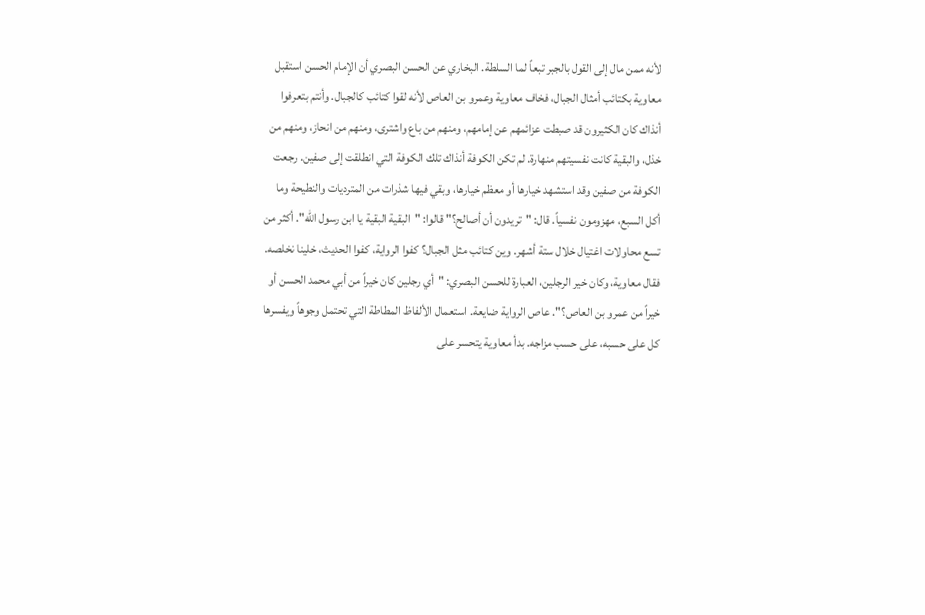لأنه ممن مال إلى القول بالجبر تبعاً لما السلطة. البخاري عن الحسن البصري أن الإمام الحسن استقبل معاوية بكتائب أمثال الجبال، فخاف معاوية وعمرو بن العاص لأنه لقوا كتائب كالجبال. وأنتم بتعرفوا أنذاك كان الكثيرون قد صبطت عزائمهم عن إمامهم، ومنهم من باع واشترى، ومنهم من انحاز، ومنهم من خذل، والبقية كانت نفسيتهم منهارة. لم تكن الكوفة أنذاك تلك الكوفة التي انطلقت إلى صفين. رجعت الكوفة من صفين وقد استشهد خيارها أو معظم خيارها، وبقي فيها شذرات من المترديات والنطيحة وما أكل السبع، مهزومون نفسياً. قال: "تريدون أن أصالح؟" قالوا: "البقية البقية يا ابن رسول الله". أكثر من تسع محاولات اغتيال خلال ستة أشهر. وين كتائب مثل الجبال؟ كفوا الرواية، كفوا الحديث، خلينا نخلصه. فقال معاوية، وكان خير الرجلين، العبارة للحسن البصري: "أي رجلين كان خيراً من أبي محمد الحسن أو خيراً من عمرو بن العاص؟". عاص الرواية ضايعة. استعمال الألفاظ المطاطة التي تحتمل وجوهاً ويفسرها كل على حسبه، على حسب مزاجه. بدأ معاوية يتحسر على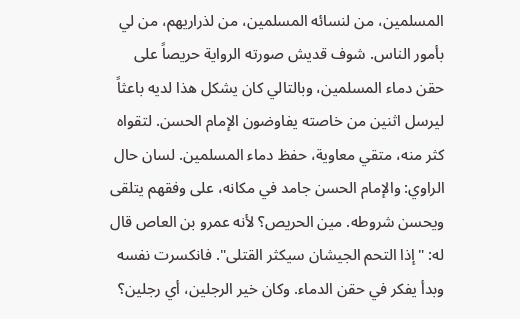المسلمين، من لنسائه المسلمين، من لذراريهم، من لي بأمور الناس. شوف قديش صورته الرواية حريصاً على حقن دماء المسلمين، وبالتالي كان يشكل هذا لديه باعثاً ليرسل اثنين من خاصته يفاوضون الإمام الحسن. لتقواه كثر منه، متقي معاوية، حفظ دماء المسلمين. لسان حال الراوي: والإمام الحسن جامد في مكانه، على وفقهم يتلقى ويحسن شروطه. مين الحريص؟ لأنه عمرو بن العاص قال له: "إذا التحم الجيشان سيكثر القتلى". فانكسرت نفسه وبدأ يفكر في حقن الدماء. وكان خير الرجلين، أي رجلين؟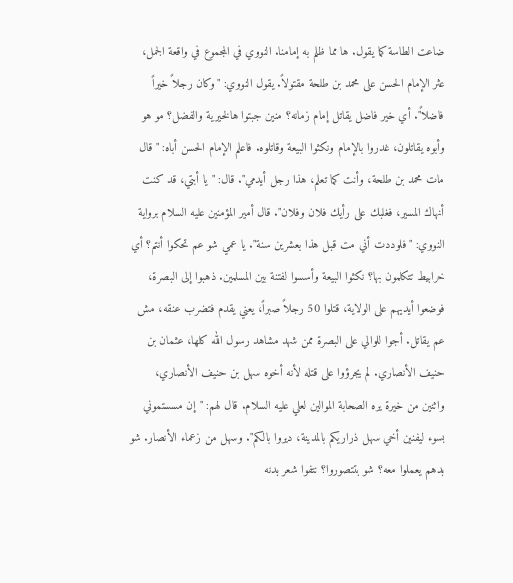ضاعت الطاسة كما يقول. ها مما ظلم به إمامنا. النووي في المجموع في واقعة الجمل، عثر الإمام الحسن على محمد بن طلحة مقتولاً. يقول النووي: "وكان رجلاً خيراً فاضلاً". أي خير فاضل يقاتل إمام زمانه؟ منين جبتوا هالخيرية والفضل؟ مو هو وأبوه يقاتلون، غدروا بالإمام ونكثوا البيعة وقاتلوه. فاعلم الإمام الحسن أباه: "قال مات محمد بن طلحة، وأنت كما تعلم، هذا رجل أيدمي". قال: "يا أبتي، قد كنت أنهاك المسير، فغلبك على رأيك فلان وفلان". قال أمير المؤمنين عليه السلام برواية النووي: "فلوددت أني مت قبل هذا بعشرين سنة". يا عمي شو عم تحكوا أنتم؟ أي خرابيط تتكلمون بها؟ نكثوا البيعة وأسسوا لفتنة بين المسلمين. ذهبوا إلى البصرة، فوضعوا أيديهم على الولاية، قتلوا 50 رجلاً صبراً، يعني يقدم فتضرب عنقه، مش عم يقاتل. أجوا للوالي على البصرة ممن شهد مشاهد رسول الله كلها، عثمان بن حنيف الأنصاري. لم يجرؤوا على قتله لأنه أخوه سهل بن حنيف الأنصاري، واثنين من خيرة يره الصحابة الموالين لعلي عليه السلام. قال لهم: "إن مسستموني بسوء ليفنين أخي سهل ذراريكم بالمدينة، ديروا بالكم". وسهل من زعماء الأنصار. شو بدهم يعملوا معه؟ شو بتتصوروا؟ نتفوا شعر بدنه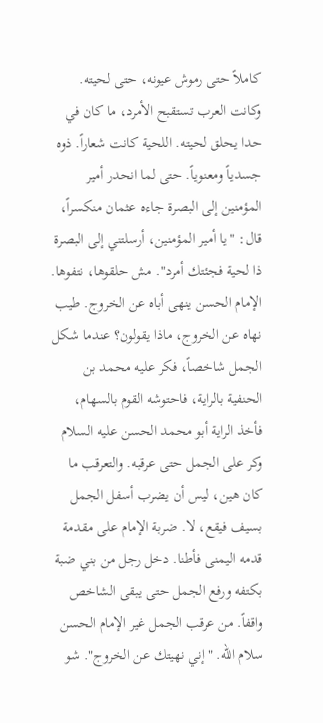كاملاً حتى رموش عيونه، حتى لحيته. وكانت العرب تستقبح الأمرد، ما كان في حدا يحلق لحيته. اللحية كانت شعاراً. ذوه جسدياً ومعنوياً. حتى لما انحدر أمير المؤمنين إلى البصرة جاءه عثمان منكسراً، قال: "يا أمير المؤمنين، أرسلتني إلى البصرة ذا لحية فجئتك أمرد". مش حلقوها، نتفوها. الإمام الحسن ينهى أباه عن الخروج. طيب نهاه عن الخروج، ماذا يقولون؟ عندما شكل الجمل شاخصاً، فكر عليه محمد بن الحنفية بالراية، فاحتوشه القوم بالسهام، فأخذ الراية أبو محمد الحسن عليه السلام وكر على الجمل حتى عرقبه. والتعرقب ما كان هين، ليس أن يضرب أسفل الجمل بسيف فيقع، لا. ضربة الإمام على مقدمة قدمه اليمنى فأطنا. دخل رجل من بني ضبة بكتفه ورفع الجمل حتى يبقى الشاخص واقفاً. من عرقب الجمل غير الإمام الحسن سلام الله. "إني نهيتك عن الخروج". شو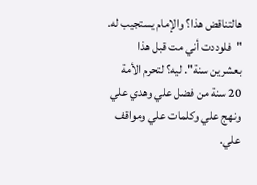هالتناقض هذا؟ والإمام يستجيب له. "فلوددت أني مت قبل هذا بعشرين سنة". ليه؟ لتحرم الأمة 20 سنة من فضل علي وهدي علي ونهج علي وكلمات علي ومواقف علي.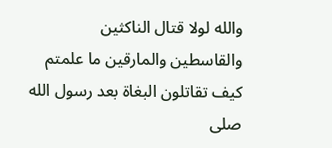والله لولا قتال الناكثين والقاسطين والمارقين ما علمتم كيف تقاتلون البغاة بعد رسول الله صلى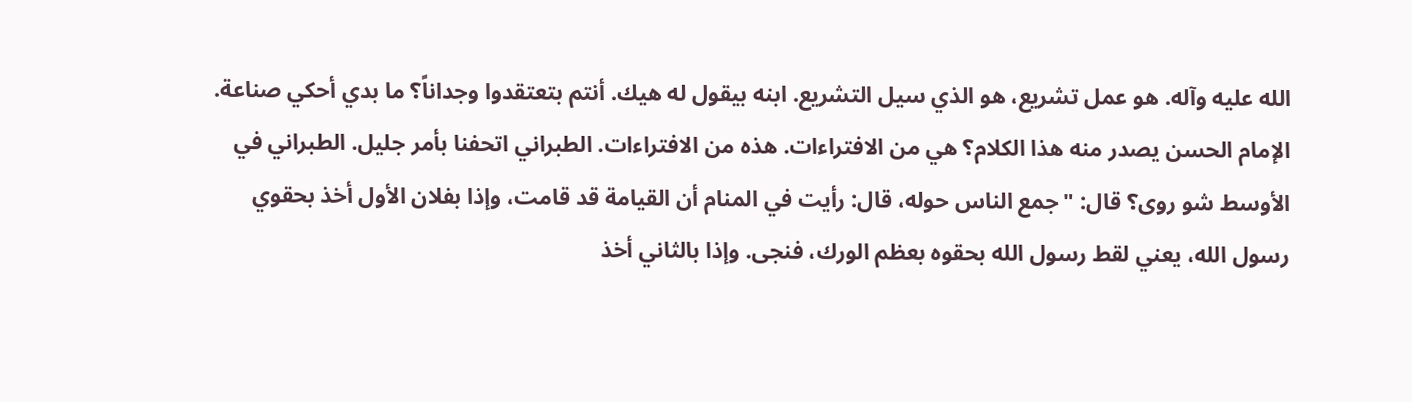الله عليه وآله. هو عمل تشريع، هو الذي سيل التشريع. ابنه بيقول له هيك. أنتم بتعتقدوا وجداناً؟ ما بدي أحكي صناعة. الإمام الحسن يصدر منه هذا الكلام؟ هي من الافتراءات. هذه من الافتراءات. الطبراني اتحفنا بأمر جليل. الطبراني في الأوسط شو روى؟ قال: "جمع الناس حوله، قال: رأيت في المنام أن القيامة قد قامت، وإذا بفلان الأول أخذ بحقوي رسول الله، يعني لقط رسول الله بحقوه بعظم الورك، فنجى. وإذا بالثاني أخذ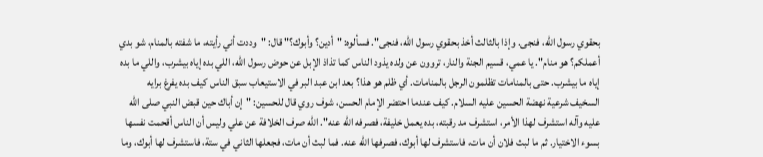بحقوي رسول الله، فنجى. وإذا بالثالث أخذ بحقوي رسول الله، فنجى". فسألوه: "أدين؟ وأبوك؟" قال: "وددت أني رأيته، ما شفته بالمنام، شو بدي أعملكم؟ هو منام". يا عمي، قسيم الجنة والنار، تروون عن ولده يذود الناس كما تذاذ الإبل عن حوض رسول الله، اللي بده إياه بيشرب، واللي ما بده إياه ما بيشرب. حتى بالمنامات تظلمون الرجل بالمنامات. أي ظلم هو هذا؟ بعد ابن عبد البر في الاستيعاب سبق الناس كيف بده يفرغ برايه السخيف شرعية نهضة الحسين عليه السلام. كيف عندما احتضر الإمام الحسن، شوف روي قال للحسين: "إن أباك حين قبض النبي صلى الله عليه وآله استشرف لهذا الأمر، استشرف مد رقبته، بده يعمل خليفة، فصرفه الله عنه". الله صرف الخلافة عن علي وليس أن الناس أقحمت نفسها بسوء الاختيار. ثم ما لبث فلان أن مات، فاستشرف لها أبوك، فصرفها الله عنه. فما لبث أن مات، فجعلها الثاني في ستة، فاستشرف لها أبوك، وما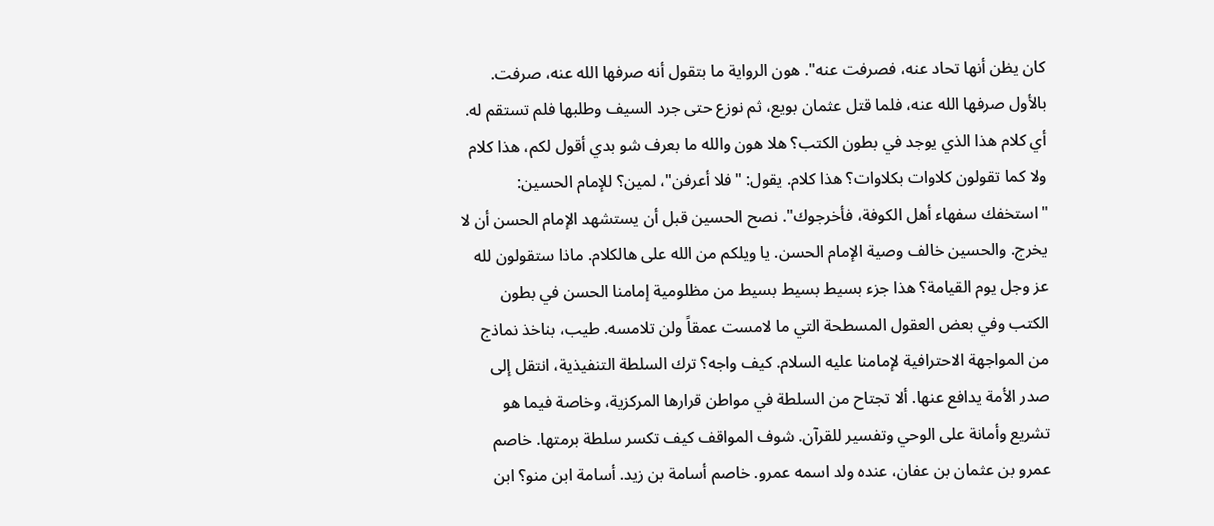كان يظن أنها تحاد عنه، فصرفت عنه". هون الرواية ما بتقول أنه صرفها الله عنه، صرفت. بالأول صرفها الله عنه، فلما قتل عثمان بويع، ثم نوزع حتى جرد السيف وطلبها فلم تستقم له. أي كلام هذا الذي يوجد في بطون الكتب؟ هلا هون والله ما بعرف شو بدي أقول لكم، هذا كلام ولا كما تقولون كلاوات بكلاوات؟ هذا كلام. يقول: "فلا أعرفن"، لمين؟ للإمام الحسين: "استخفك سفهاء أهل الكوفة، فأخرجوك". نصح الحسين قبل أن يستشهد الإمام الحسن أن لا يخرج. والحسين خالف وصية الإمام الحسن. يا ويلكم من الله على هالكلام. ماذا ستقولون لله عز وجل يوم القيامة؟ هذا جزء بسيط بسيط بسيط من مظلومية إمامنا الحسن في بطون الكتب وفي بعض العقول المسطحة التي ما لامست عمقاً ولن تلامسه. طيب، بناخذ نماذج من المواجهة الاحترافية لإمامنا عليه السلام. كيف واجه؟ ترك السلطة التنفيذية، انتقل إلى صدر الأمة يدافع عنها. ألا تجتاح من السلطة في مواطن قرارها المركزية، وخاصة فيما هو تشريع وأمانة على الوحي وتفسير للقرآن. شوف المواقف كيف تكسر سلطة برمتها. خاصم عمرو بن عثمان بن عفان، عنده ولد اسمه عمرو. خاصم أسامة بن زيد. أسامة ابن منو؟ ابن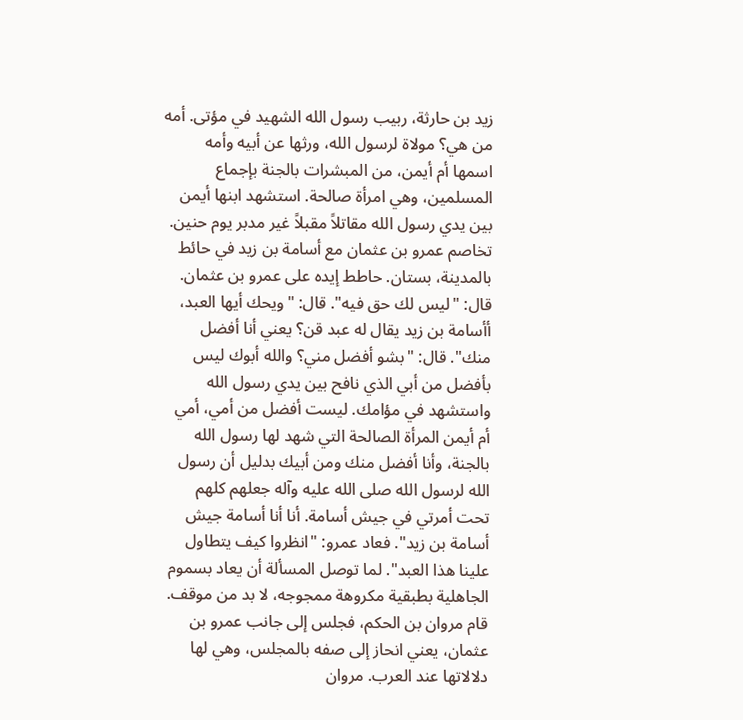زيد بن حارثة، ربيب رسول الله الشهيد في مؤتى. أمه من هي؟ مولاة لرسول الله، ورثها عن أبيه وأمه اسمها أم أيمن، من المبشرات بالجنة بإجماع المسلمين، وهي امرأة صالحة. استشهد ابنها أيمن بين يدي رسول الله مقاتلاً مقبلاً غير مدبر يوم حنين. تخاصم عمرو بن عثمان مع أسامة بن زيد في حائط بالمدينة، بستان. حاطط إيده على عمرو بن عثمان. قال: "ليس لك حق فيه". قال: "ويحك أيها العبد، أأسامة بن زيد يقال له عبد قن؟ يعني أنا أفضل منك". قال: "بشو أفضل مني؟ والله أبوك ليس بأفضل من أبي الذي نافح بين يدي رسول الله واستشهد في مؤامك. ليست أفضل من أمي، أمي أم أيمن المرأة الصالحة التي شهد لها رسول الله بالجنة، وأنا أفضل منك ومن أبيك بدليل أن رسول الله لرسول الله صلى الله عليه وآله جعلهم كلهم تحت أمرتي في جيش أسامة. أنا أنا أسامة جيش أسامة بن زيد". فعاد عمرو: "انظروا كيف يتطاول علينا هذا العبد". لما توصل المسألة أن يعاد بسموم الجاهلية بطبقية مكروهة ممجوجه، لا بد من موقف. قام مروان بن الحكم، فجلس إلى جانب عمرو بن عثمان، يعني انحاز إلى صفه بالمجلس، وهي لها دلالاتها عند العرب. مروان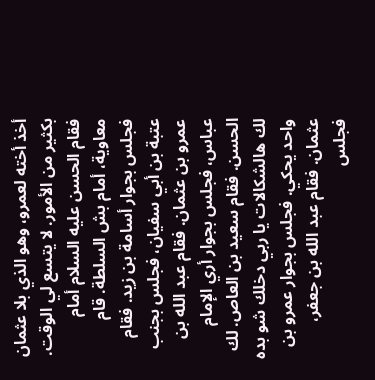أخذ أخته لعمرو، وهو الذي بلا عثمان بكثير من الأمور. لا يتسع لي الوقت. فقام الحسن عليه السلام أمام معاوية، أمام بش السلطة. قام فجلس بجوار أسامة بن زيد. فقام عتبة بن أبي سفيان، فجلس بجنب عمرو بن عثمان. فقام عبد الله بن عباس، فجلس بجوار أري الإمام الحسن. فقام سعيد بن العاص. لك لك هالشكالات يا ربي دخلك شو بده واحد يحكي. فجلس بجوار عمرو بن عثمان. فقام عبد الله بن جعفر، فجلس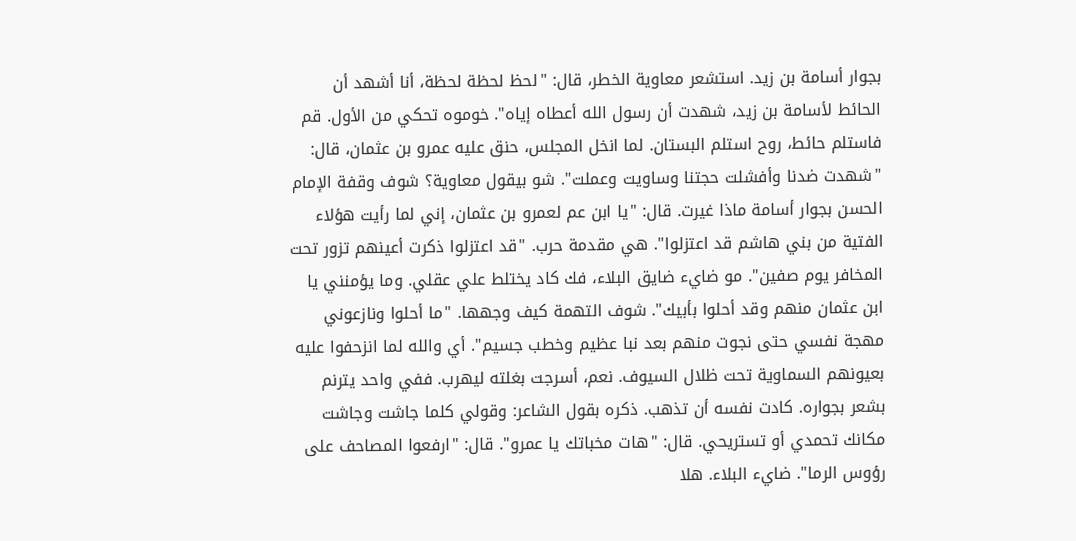بجوار أسامة بن زيد. استشعر معاوية الخطر، قال: "لحظ لحظة لحظة، أنا أشهد أن الحائط لأسامة بن زيد، شهدت أن رسول الله أعطاه إياه". خوموه تحكي من الأول. قم فاستلم حائط، روح استلم البستان. لما انخل المجلس، حنق عليه عمرو بن عثمان، قال: "شهدت ضدنا وأفشلت حجتنا وساويت وعملت". شو بيقول معاوية؟ شوف وقفة الإمام الحسن بجوار أسامة ماذا غيرت. قال: "يا ابن عم لعمرو بن عثمان، إني لما رأيت هؤلاء الفتية من بني هاشم قد اعتزلوا". هي مقدمة حرب. "قد اعتزلوا ذكرت أعينهم تزور تحت المخافر يوم صفين". مو ضايء ضايق البلاء، فك كاد يختلط علي عقلي. وما يؤمنني يا ابن عثمان منهم وقد أحلوا بأبيك". شوف التهمة كيف وجهها. "ما أحلوا ونازعوني مهجة نفسي حتى نجوت منهم بعد نبا عظيم وخطب جسيم". أي والله لما انزحفوا عليه بعيونهم السماوية تحت ظلال السيوف. نعم، أسرجت بغلته ليهرب. ففي واحد يترنم بشعر بجواره. كادت نفسه أن تذهب. ذكره بقول الشاعر: وقولي كلما جاشت وجاشت مكانك تحمدي أو تستريحي. قال: "هات مخباتك يا عمرو". قال: "ارفعوا المصاحف على رؤوس الرما". ضايء البلاء. هلا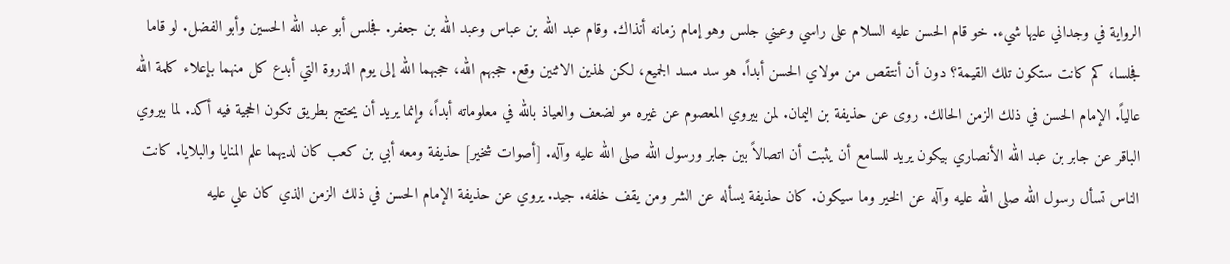الرواية في وجداني عليها شيء. خو قام الحسن عليه السلام على راسي وعيني جلس وهو إمام زمانه أنذاك. وقام عبد الله بن عباس وعبد الله بن جعفر. فجلس أبو عبد الله الحسين وأبو الفضل. لو قاما فجلسا، كم كانت ستكون تلك القيمة؟ دون أن أنتقص من مولاي الحسن أبداً. هو سد مسد الجميع، لكن لهذين الاثنين وقع. حجبهم الله، حجبهما الله إلى يوم الذروة التي أبدع كل منهما بإعلاء كلمة الله عالياً. الإمام الحسن في ذلك الزمن الحالك. روى عن حذيفة بن اليمان. لمن بيروي المعصوم عن غيره مو لضعف والعياذ بالله في معلوماته أبداً، وإنما يريد أن يحتج بطريق تكون الحجية فيه أكد. لما بيروي الباقر عن جابر بن عبد الله الأنصاري بيكون يريد للسامع أن يثبت أن اتصالاً بين جابر ورسول الله صلى الله عليه وآله. [أصوات شخير] حذيفة ومعه أبي بن كعب كان لديهما علم المنايا والبلايا. كانت الناس تسأل رسول الله صلى الله عليه وآله عن الخير وما سيكون. كان حذيفة يسأله عن الشر ومن يقف خلفه. جيد. يروي عن حذيفة الإمام الحسن في ذلك الزمن الذي كان علي عليه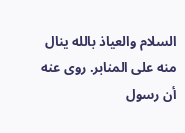السلام والعياذ بالله ينال منه على المنابر. روى عنه أن رسول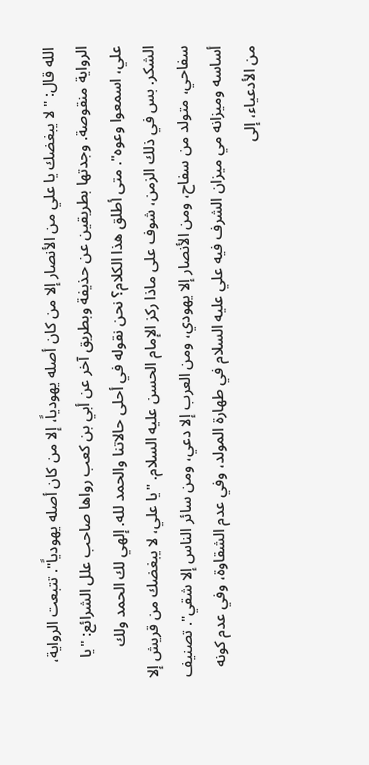الله قال: "لا يبغضك يا علي من الأنصار إلا من كان أصله يهودياً، إلا من كان أصله يهودياً". تتبعت الرواية، الرواية منقوصة. وجدتها بطريقين عن حذيفة وبطريق آخر عن أبي بن كعب رواها صاحب علل الشرائع: "يا علي، اسمعوا وعوه". متى أطلق هذا الكلام؟ نحن نقوله في أحلى حالاتنا والحمد لله. إلهي لك الحمد ولك الشكر. بس في ذلك الزمن، شوف على ماذا ركز الإمام الحسن عليه السلام. "يا علي، لا يبغضك من قريش إلا سفاحي، متولد من سفاح، ومن الأنصار إلا يهودي، ومن العرب إلا دعي، ومن سائر الناس إلا شقي". تصنيف أساسه وميزانه مي ميزان الشرف فيه علي عليه السلام في طهارة المولد، وفي عدم الشقاوة، وفي عدم كونه من الأدعياء، إلى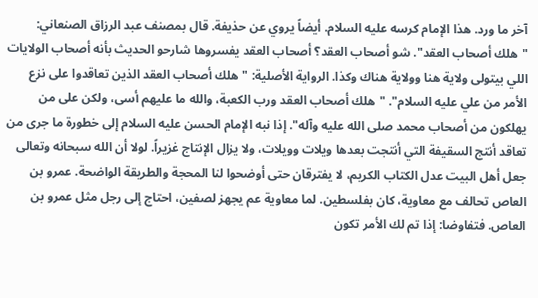آخر ما ورد. هذا الإمام كرسه عليه السلام. أيضاً يروي عن حذيفة. قال بمصنف عبد الرزاق الصنعاني: "هلك أصحاب العقد". شو أصحاب العقد؟ أصحاب العقد يفسروها شارحو الحديث بأنه أصحاب الولايات اللي بيتولى ولاية هنا وولاية هناك وكذا. الرواية الأصلية: "هلك أصحاب العقد الذين تعاقدوا على نزع الأمر من علي عليه السلام". "هلك أصحاب العقد ورب الكعبة، والله ما عليهم أسى، ولكن على من يهلكون من أصحاب محمد صلى الله عليه وآله". إذا نبه الإمام الحسن عليه السلام إلى خطورة ما جرى من تعاقد أنتج السقيفة التي أنتجت بعدها ويلات وويلات، ولا يزال الإنتاج غزيراً. لولا أن الله سبحانه وتعالى جعل أهل البيت عدل الكتاب الكريم، لا يفترقان حتى أوضحوا لنا المحجة والطريقة الواضحة. عمرو بن العاص تحالف مع معاوية، كان بفلسطين. لما معاوية عم يجهز لصفين، احتاج إلى رجل مثل عمرو بن العاص. فتفاوضا: إذا تم لك الأمر تكون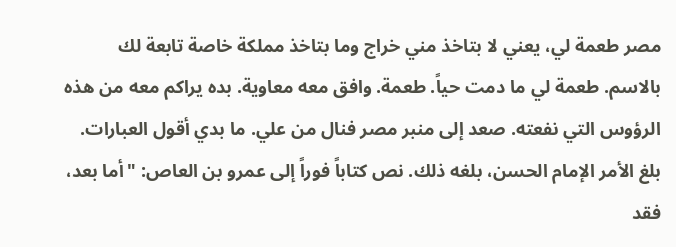مصر طعمة لي، يعني لا بتاخذ مني خراج وما بتاخذ مملكة خاصة تابعة لك بالاسم. طعمة لي ما دمت حياً. طعمة. وافق معه معاوية. بده يراكم معه من هذه الرؤوس التي نفعته. صعد إلى منبر مصر فنال من علي. ما بدي أقول العبارات. بلغ الأمر الإمام الحسن، بلغه ذلك. نص كتاباً فوراً إلى عمرو بن العاص: "أما بعد، فقد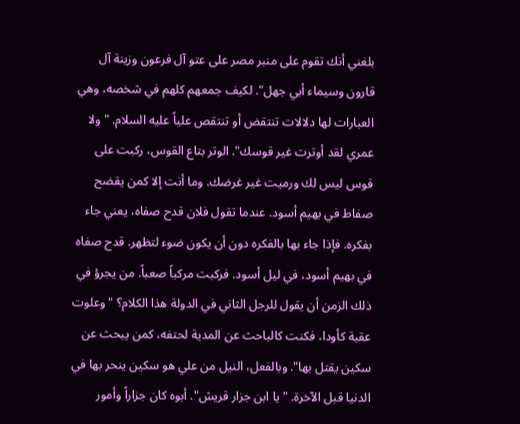بلغني أنك تقوم على منبر مصر على عتو آل فرعون وزينة آل قارون وسيماء أبي جهل". لكيف جمعهم كلهم في شخصه، وهي العبارات لها دلالات تنتقض أو تنتقص علياً عليه السلام. "ولا عمري لقد أوترت غير قوسك". الوتر بتاع القوس، ركبت على قوس ليس لك ورميت غير غرضك. وما أنت إلا كمن يقضح صفاط في بهيم أسود. عندما تقول فلان قدح صفاه، يعني جاء بفكره. فإذا جاء بها بالفكره دون أن يكون ضوء لتظهر. قدح صفاه في بهيم أسود، في ليل أسود. فركبت مركباً صعباً. من يجرؤ في ذلك الزمن أن يقول للرجل الثاني في الدولة هذا الكلام؟ "وعلوت عقبة كأودا، فكنت كالباحث عن المدية لحتفه، كمن يبحث عن سكين يقتل بها". وبالفعل، النيل من علي هو سكين ينحر بها في الدنيا قبل الآخرة. "يا ابن جزار قريش". أبوه كان جزاراً وأمور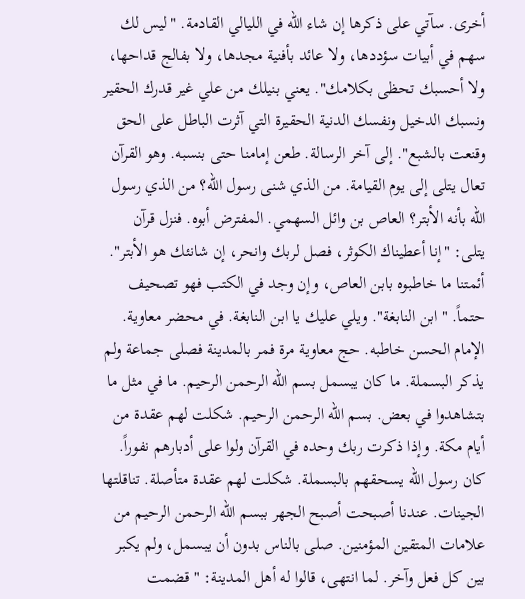أخرى. سآتي على ذكرها إن شاء الله في الليالي القادمة. "ليس لك سهم في أبيات سؤددها، ولا عائد بأفنية مجدها، ولا بفالج قداحها، ولا أحسبك تحظى بكلامك". يعني بنيلك من علي غير قدرك الحقير ونسبك الدخيل ونفسك الدنية الحقيرة التي آثرت الباطل على الحق وقنعت بالشبع". إلى آخر الرسالة. طعن إمامنا حتى بنسبه. وهو القرآن تعال يتلى إلى يوم القيامة. من الذي شنى رسول الله؟ من الذي رسول الله بأنه الأبتر؟ العاص بن وائل السهمي. المفترض أبوه. فنزل قرآن يتلى: "إنا أعطيناك الكوثر، فصل لربك وانحر، إن شانئك هو الأبتر". أئمتنا ما خاطبوه بابن العاص، وإن وجد في الكتب فهو تصحيف حتماً. "ابن النابغة". ويلي عليك يا ابن النابغة. في محضر معاوية. الإمام الحسن خاطبه. حج معاوية مرة فمر بالمدينة فصلى جماعة ولم يذكر البسملة. ما كان يبسمل بسم الله الرحمن الرحيم. ما في مثل ما بتشاهدوا في بعض. بسم الله الرحمن الرحيم. شكلت لهم عقدة من أيام مكة. وإذا ذكرت ربك وحده في القرآن ولوا على أدبارهم نفوراً. كان رسول الله يسحقهم بالبسملة. شكلت لهم عقدة متأصلة. تناقلتها الجينات. عندنا أصبحت أصبح الجهر ببسم الله الرحمن الرحيم من علامات المتقين المؤمنين. صلى بالناس بدون أن يبسمل، ولم يكبر بين كل فعل وآخر. لما انتهى، قالوا له أهل المدينة: "قضمت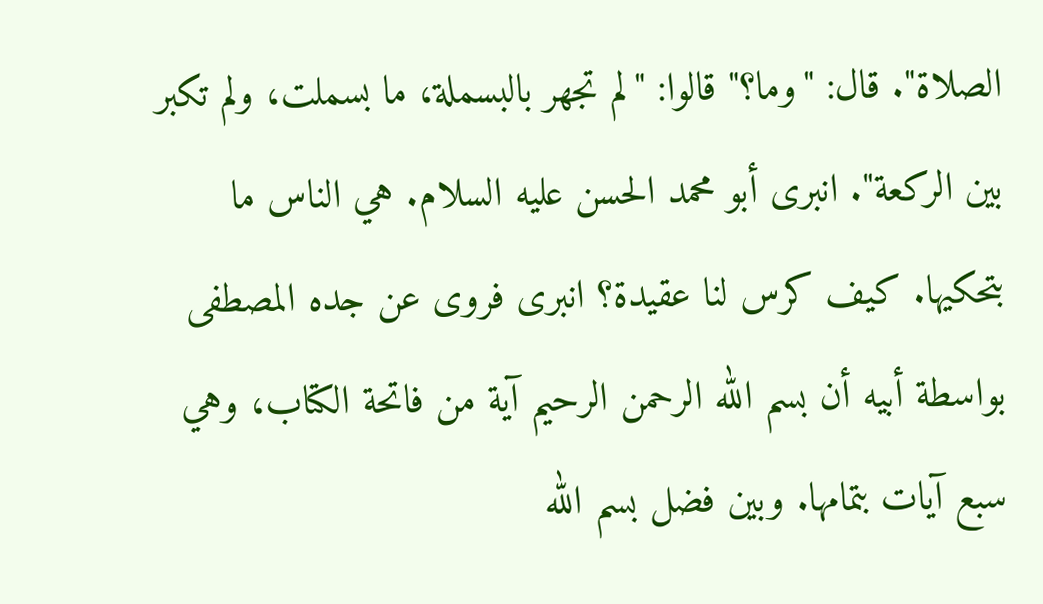الصلاة". قال: "وما؟" قالوا: "لم تجهر بالبسملة، ما بسملت، ولم تكبر بين الركعة". انبرى أبو محمد الحسن عليه السلام. هي الناس ما بتحكيها. كيف كرس لنا عقيدة؟ انبرى فروى عن جده المصطفى بواسطة أبيه أن بسم الله الرحمن الرحيم آية من فاتحة الكتاب، وهي سبع آيات بتمامها. وبين فضل بسم الله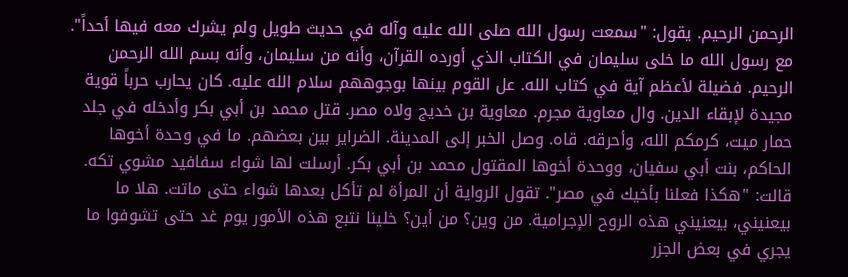الرحمن الرحيم. يقول: "سمعت رسول الله صلى الله عليه وآله في حديث طويل ولم يشرك معه فيها أحداً". مع رسول الله ما خلى سليمان في الكتاب الذي أورده القرآن، وأنه من سليمان، وأنه بسم الله الرحمن الرحيم. فضيلة لأعظم آية في كتاب الله. عل القوم بينها بوجوههم سلام الله عليه. كان يحارب حرباً قوية مجيدة لإبقاء الدين. وال معاوية مجرم. معاوية بن خديج ولاه مصر. قتل محمد بن أبي بكر وأدخله في جلد حمار ميت، كرمكم الله، وأحرقه. قاه. وصل الخبر إلى المدينة. الضراير بين بعضهم. ما في وحدة أخوها الحاكم، بنت أبي سفيان، ووحدة أخوها المقتول محمد بن أبي بكر. أرسلت لها شواء سفافيد مشوي تكه. قالت: "هكذا فعلنا بأخيك في مصر". تقول الرواية أن المرأة لم تأكل بعدها شواء حتى ماتت. هلا ما بيعنيني، بيعنيني هذه الروح الإجرامية. من وين؟ من أين؟ خلينا نتبع هذه الأمور يوم غد حتى تشوفوا ما يجري في بعض الجزر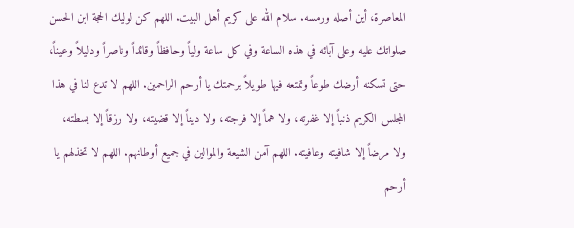المعاصرة، أين أصله ورمسه. سلام الله على كريم أهل البيت. اللهم كن لوليك الحجة ابن الحسن صلواتك عليه وعلى آبائه في هذه الساعة وفي كل ساعة ولياً وحافظاً وقائداً وناصراً ودليلاً وعيناً، حتى تسكنه أرضك طوعاً وتمتعه فيها طويلاً برحمتك يا أرحم الراحمين. اللهم لا تدع لنا في هذا المجلس الكريم ذنباً إلا غفرته، ولا هماً إلا فرجته، ولا ديناً إلا قضيته، ولا رزقاً إلا بسطته، ولا مرضاً إلا شافيته وعافيته. اللهم آمن الشيعة والموالين في جميع أوطانهم. اللهم لا تخذلهم يا أرحم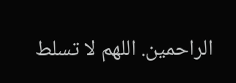الراحمين. اللهم لا تسلط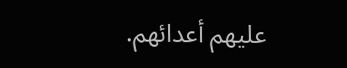عليهم أعدائهم.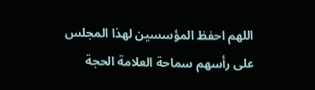اللهم احفظ المؤسسين لهذا المجلس على رأسهم سماحة العلامة الحجة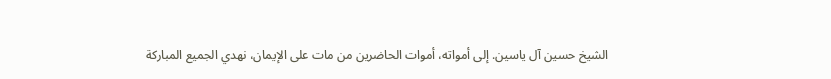الشيخ حسين آل ياسين. إلى أمواته، أموات الحاضرين من مات على الإيمان، نهدي الجميع المباركة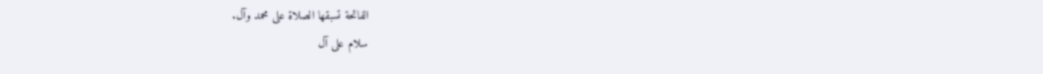الفاتحة تسبقها الصلاة على محمد وآل.
سلام على آل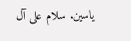ياسين. سلام على آل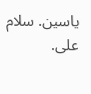ياسين. سلام على.